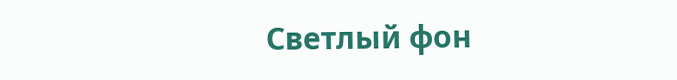Светлый фон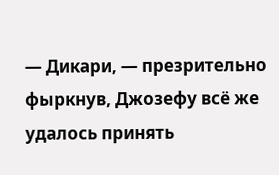— Дикари, — презрительно фыркнув, Джозефу всё же удалось принять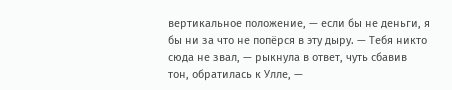вертикальное положение, — если бы не деньги, я бы ни за что не попёрся в эту дыру. — Тебя никто сюда не звал, — рыкнула в ответ, чуть сбавив тон, обратилась к Улле, —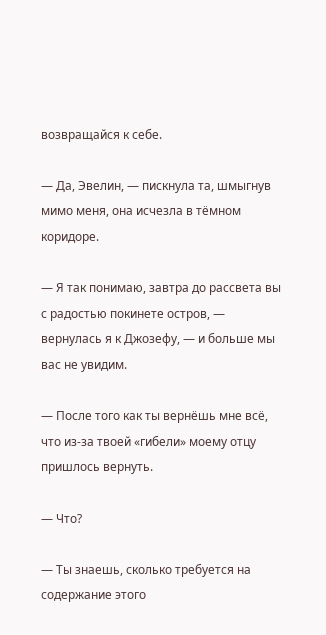возвращайся к себе.

— Да, Эвелин, — пискнула та, шмыгнув мимо меня, она исчезла в тёмном коридоре.

— Я так понимаю, завтра до рассвета вы с радостью покинете остров, — вернулась я к Джозефу, — и больше мы вас не увидим.

— После того как ты вернёшь мне всё, что из-за твоей «гибели» моему отцу пришлось вернуть.

— Что?

— Ты знаешь, сколько требуется на содержание этого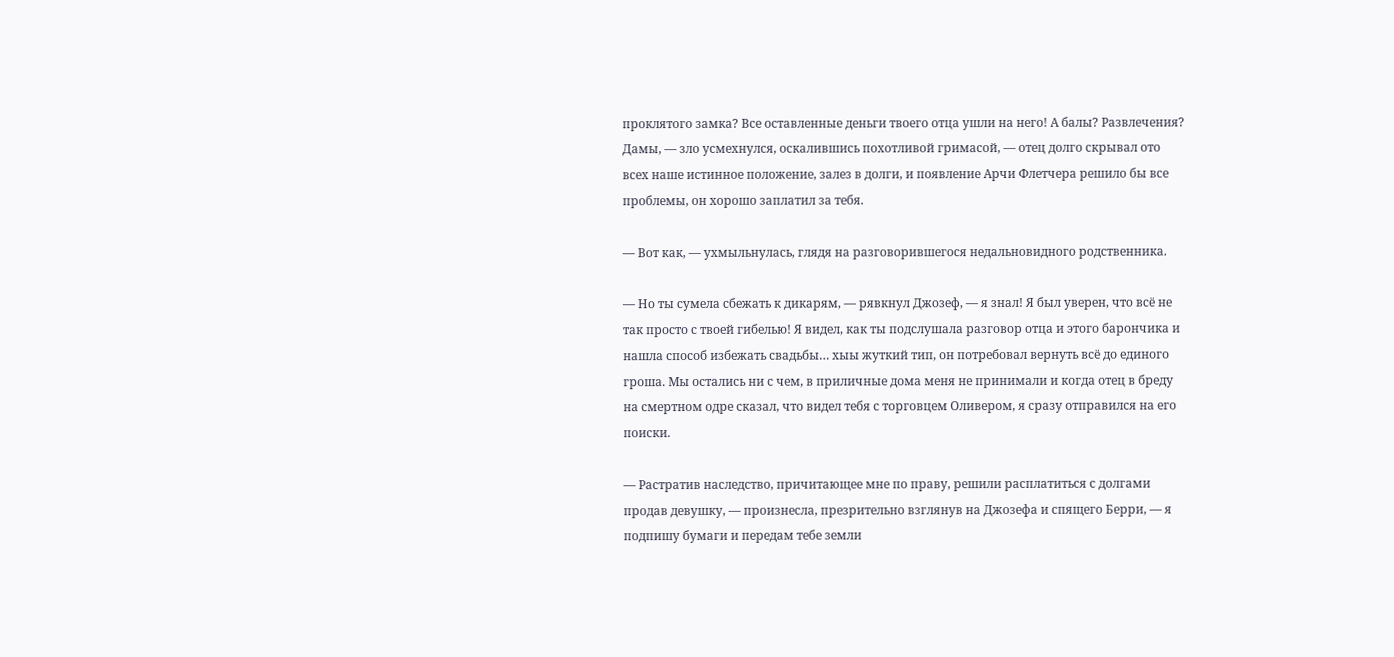проклятого замка? Все оставленные деньги твоего отца ушли на него! А балы? Развлечения? Дамы, — зло усмехнулся, оскалившись похотливой гримасой, — отец долго скрывал ото всех наше истинное положение, залез в долги, и появление Арчи Флетчера решило бы все проблемы, он хорошо заплатил за тебя.

— Вот как, — ухмыльнулась, глядя на разговорившегося недальновидного родственника.

— Но ты сумела сбежать к дикарям, — рявкнул Джозеф, — я знал! Я был уверен, что всё не так просто с твоей гибелью! Я видел, как ты подслушала разговор отца и этого барончика и нашла способ избежать свадьбы… хыы жуткий тип, он потребовал вернуть всё до единого гроша. Мы остались ни с чем, в приличные дома меня не принимали и когда отец в бреду на смертном одре сказал, что видел тебя с торговцем Оливером, я сразу отправился на его поиски.

— Растратив наследство, причитающее мне по праву, решили расплатиться с долгами продав девушку, — произнесла, презрительно взглянув на Джозефа и спящего Берри, — я подпишу бумаги и передам тебе земли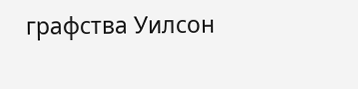графства Уилсон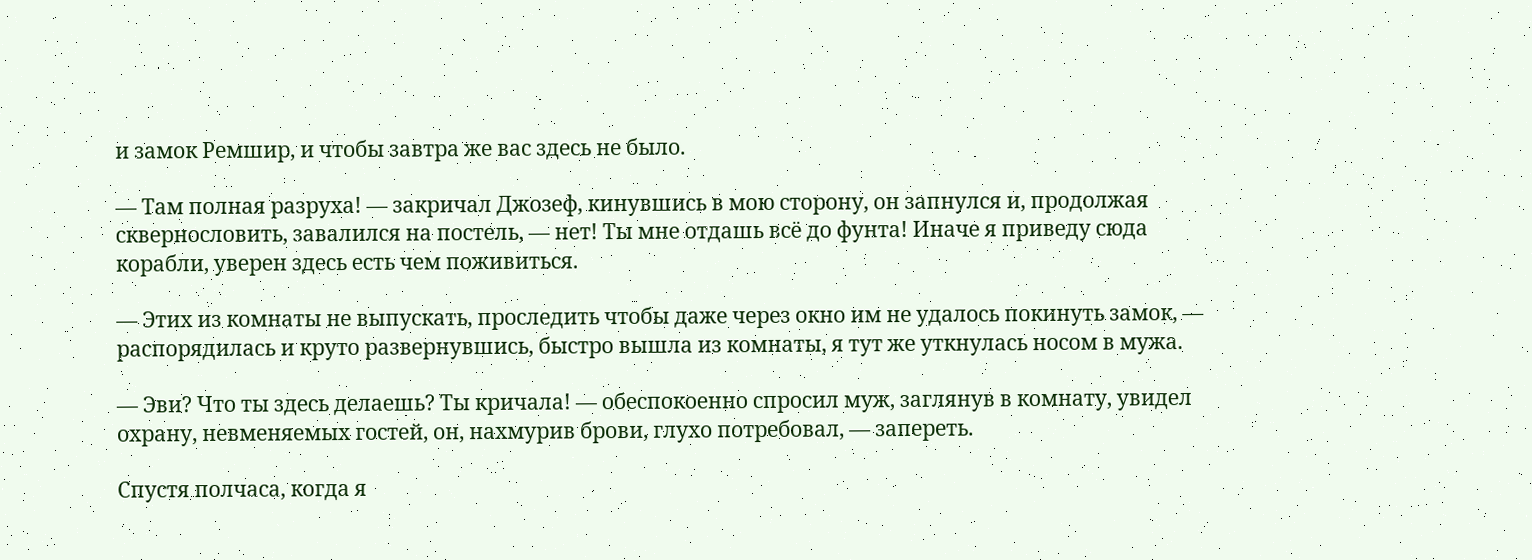и замок Ремшир, и чтобы завтра же вас здесь не было.

— Там полная разруха! — закричал Джозеф, кинувшись в мою сторону, он запнулся и, продолжая сквернословить, завалился на постель, — нет! Ты мне отдашь всё до фунта! Иначе я приведу сюда корабли, уверен здесь есть чем поживиться.

— Этих из комнаты не выпускать, проследить чтобы даже через окно им не удалось покинуть замок, — распорядилась и круто развернувшись, быстро вышла из комнаты, я тут же уткнулась носом в мужа.

— Эви? Что ты здесь делаешь? Ты кричала! — обеспокоенно спросил муж, заглянув в комнату, увидел охрану, невменяемых гостей, он, нахмурив брови, глухо потребовал, — запереть.

Спустя полчаса, когда я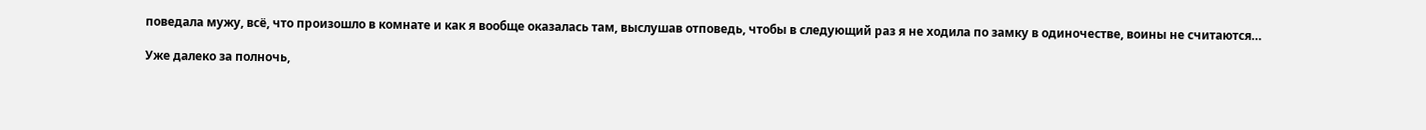поведала мужу, всё, что произошло в комнате и как я вообще оказалась там, выслушав отповедь, чтобы в следующий раз я не ходила по замку в одиночестве, воины не считаются…

Уже далеко за полночь,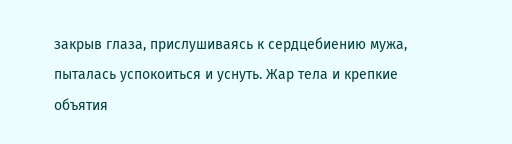закрыв глаза, прислушиваясь к сердцебиению мужа, пыталась успокоиться и уснуть. Жар тела и крепкие объятия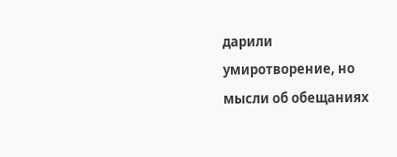дарили умиротворение, но мысли об обещаниях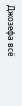Джозефа всё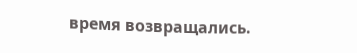время возвращались.